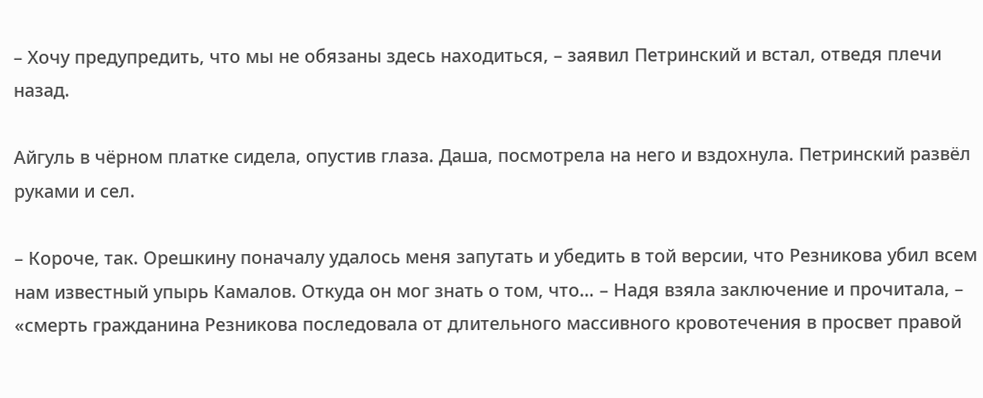– Хочу предупредить, что мы не обязаны здесь находиться, – заявил Петринский и встал, отведя плечи назад.

Айгуль в чёрном платке сидела, опустив глаза. Даша, посмотрела на него и вздохнула. Петринский развёл руками и сел.

– Короче, так. Орешкину поначалу удалось меня запутать и убедить в той версии, что Резникова убил всем нам известный упырь Камалов. Откуда он мог знать о том, что… – Надя взяла заключение и прочитала, – «смерть гражданина Резникова последовала от длительного массивного кровотечения в просвет правой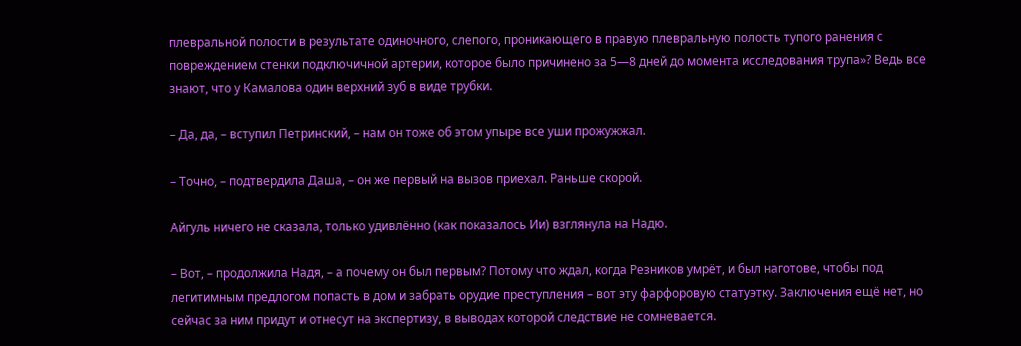плевральной полости в результате одиночного, слепого, проникающего в правую плевральную полость тупого ранения с повреждением стенки подключичной артерии, которое было причинено за 5—8 дней до момента исследования трупа»? Ведь все знают, что у Камалова один верхний зуб в виде трубки.

– Да, да, – вступил Петринский, – нам он тоже об этом упыре все уши прожужжал.

– Точно, – подтвердила Даша, – он же первый на вызов приехал. Раньше скорой.

Айгуль ничего не сказала, только удивлённо (как показалось Ии) взглянула на Надю.

– Вот, – продолжила Надя, – а почему он был первым? Потому что ждал, когда Резников умрёт, и был наготове, чтобы под легитимным предлогом попасть в дом и забрать орудие преступления – вот эту фарфоровую статуэтку. Заключения ещё нет, но сейчас за ним придут и отнесут на экспертизу, в выводах которой следствие не сомневается.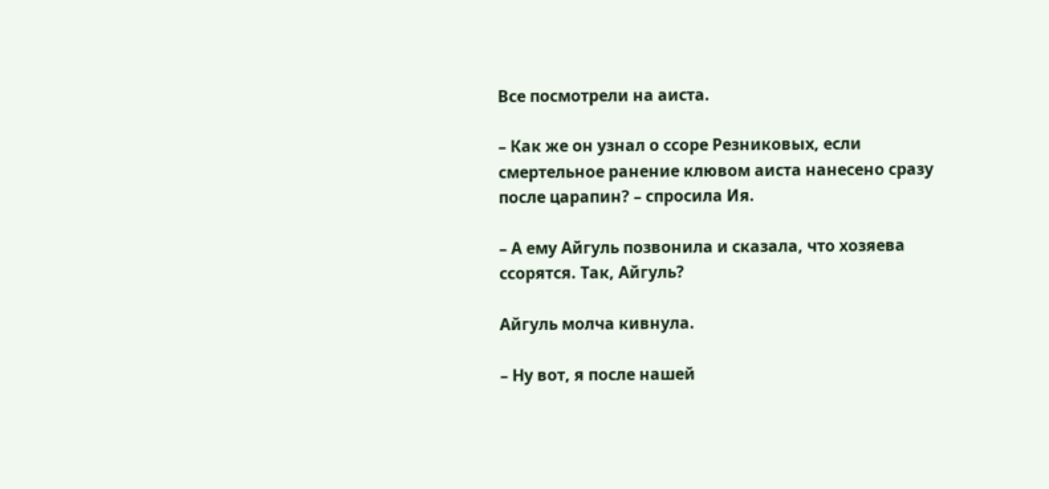Все посмотрели на аиста.

– Как же он узнал о ссоре Резниковых, если смертельное ранение клювом аиста нанесено сразу после царапин? – спросила Ия.

– А ему Айгуль позвонила и сказала, что хозяева ссорятся. Так, Айгуль?

Айгуль молча кивнула.

– Ну вот, я после нашей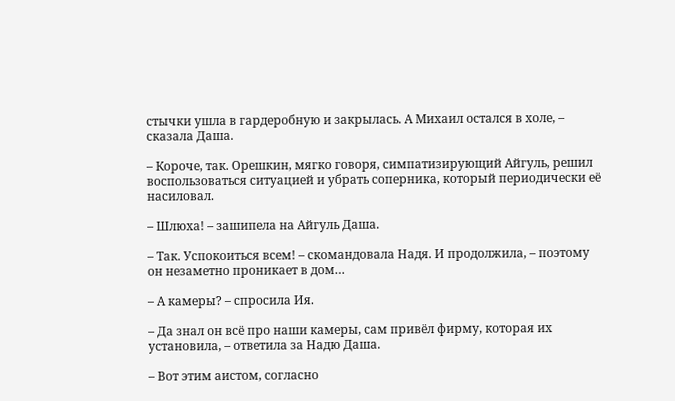стычки ушла в гардеробную и закрылась. А Михаил остался в холе, – сказала Даша.

– Короче, так. Орешкин, мягко говоря, симпатизирующий Айгуль, решил воспользоваться ситуацией и убрать соперника, который периодически её насиловал.

– Шлюха! – зашипела на Айгуль Даша.

– Так. Успокоиться всем! – скомандовала Надя. И продолжила, – поэтому он незаметно проникает в дом…

– А камеры? – спросила Ия.

– Да знал он всё про наши камеры, сам привёл фирму, которая их установила, – ответила за Надю Даша.

– Вот этим аистом, согласно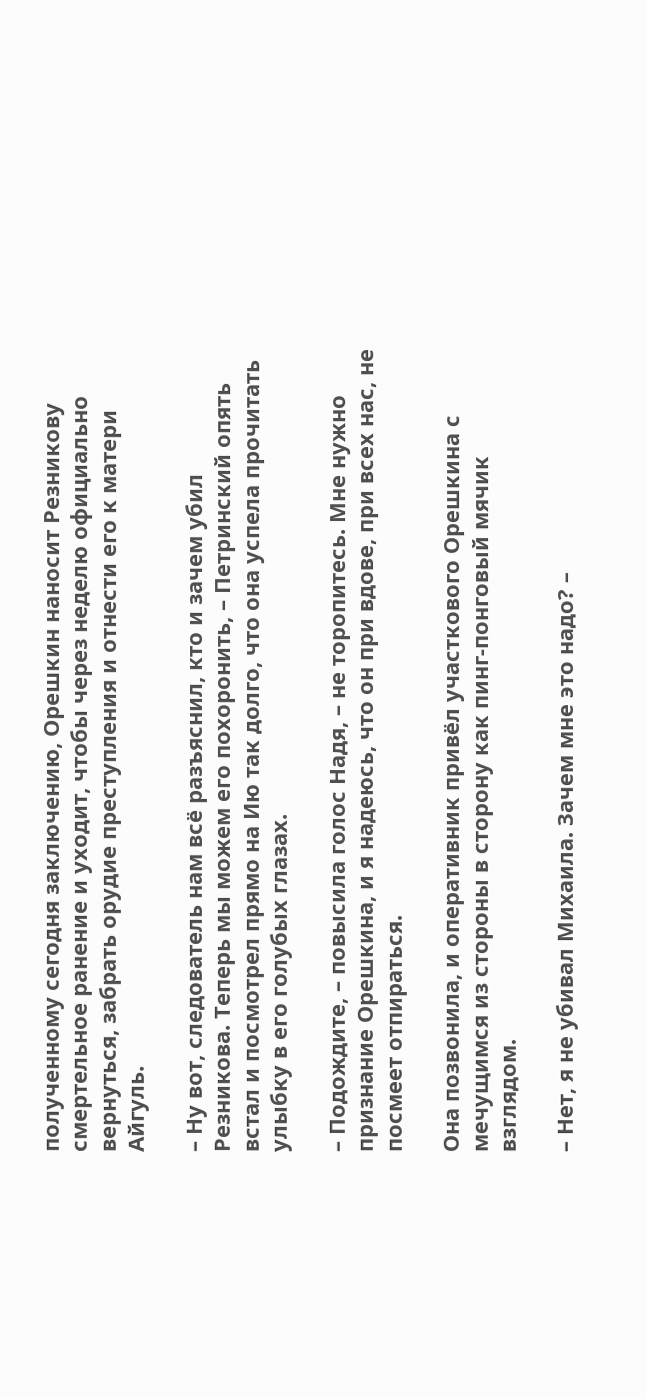полученному сегодня заключению, Орешкин наносит Резникову смертельное ранение и уходит, чтобы через неделю официально вернуться, забрать орудие преступления и отнести его к матери Айгуль.

– Ну вот, следователь нам всё разъяснил, кто и зачем убил Резникова. Теперь мы можем его похоронить, – Петринский опять встал и посмотрел прямо на Ию так долго, что она успела прочитать улыбку в его голубых глазах.

– Подождите, – повысила голос Надя, – не торопитесь. Мне нужно признание Орешкина, и я надеюсь, что он при вдове, при всех нас, не посмеет отпираться.

Она позвонила, и оперативник привёл участкового Орешкина с мечущимся из стороны в сторону как пинг-понговый мячик взглядом.

– Нет, я не убивал Михаила. Зачем мне это надо? –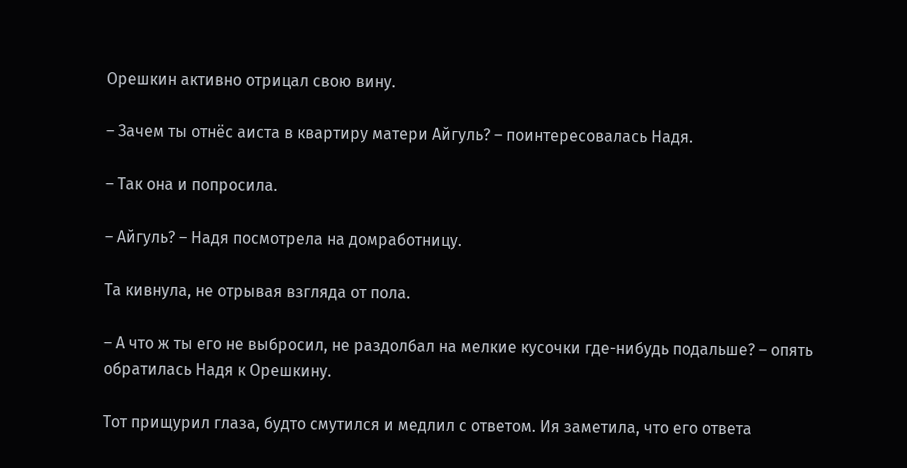Орешкин активно отрицал свою вину.

– Зачем ты отнёс аиста в квартиру матери Айгуль? – поинтересовалась Надя.

– Так она и попросила.

– Айгуль? – Надя посмотрела на домработницу.

Та кивнула, не отрывая взгляда от пола.

– А что ж ты его не выбросил, не раздолбал на мелкие кусочки где-нибудь подальше? – опять обратилась Надя к Орешкину.

Тот прищурил глаза, будто смутился и медлил с ответом. Ия заметила, что его ответа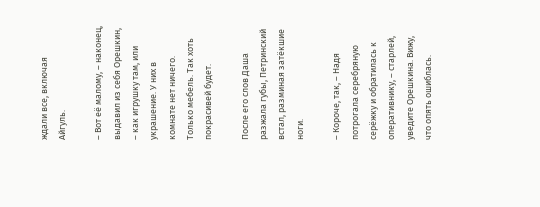ждали все, включая Айгуль.

– Вот её малому, – наконец, выдавил из себя Орешкин, – как игрушку там, или украшение. У них в комнате нет ничего. Только мебель. Так хоть покрасивей будет.

После его слов Даша разжала губы, Петринский встал, разминая затёкшие ноги.

– Короче, так, – Надя потрогала серебряную серёжку и обратилась к оперативнику, – старлей, уведите Орешкина. Вижу, что опять ошиблась.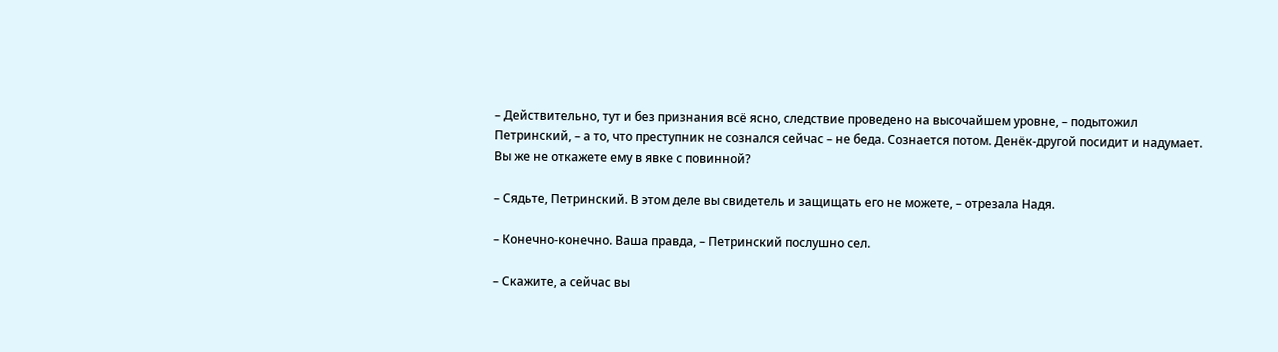– Действительно, тут и без признания всё ясно, следствие проведено на высочайшем уровне, – подытожил Петринский, – а то, что преступник не сознался сейчас – не беда. Сознается потом. Денёк-другой посидит и надумает. Вы же не откажете ему в явке с повинной?

– Сядьте, Петринский. В этом деле вы свидетель и защищать его не можете, – отрезала Надя.

– Конечно-конечно. Ваша правда, – Петринский послушно сел.

– Скажите, а сейчас вы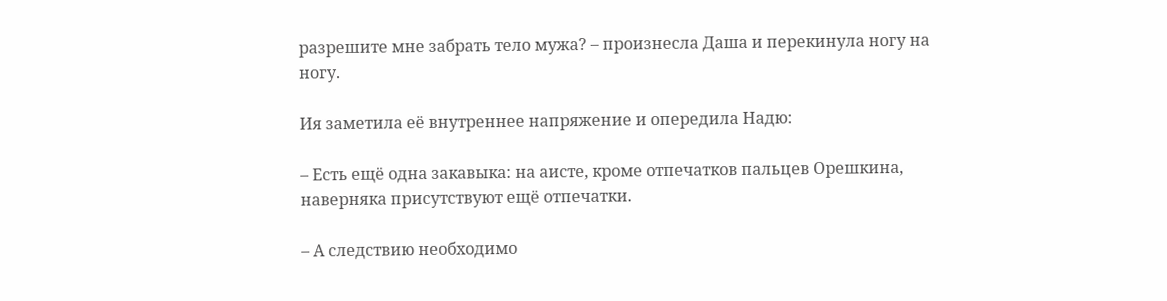разрешите мне забрать тело мужа? – произнесла Даша и перекинула ногу на ногу.

Ия заметила её внутреннее напряжение и опередила Надю:

– Есть ещё одна закавыка: на аисте, кроме отпечатков пальцев Орешкина, наверняка присутствуют ещё отпечатки.

– А следствию необходимо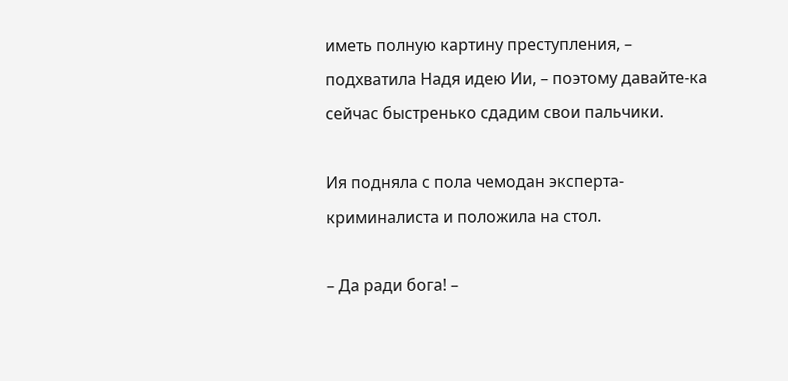иметь полную картину преступления, – подхватила Надя идею Ии, – поэтому давайте-ка сейчас быстренько сдадим свои пальчики.

Ия подняла с пола чемодан эксперта-криминалиста и положила на стол.

– Да ради бога! –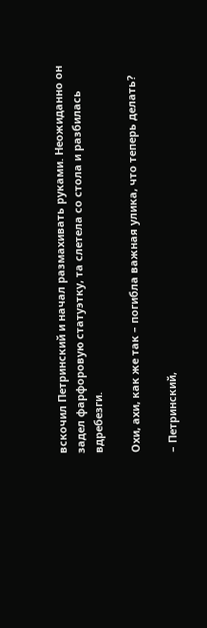вскочил Петринский и начал размахивать руками. Неожиданно он задел фарфоровую статуэтку, та слетела со стола и разбилась вдребезги.

Охи, ахи, как же так – погибла важная улика, что теперь делать?

– Петринский,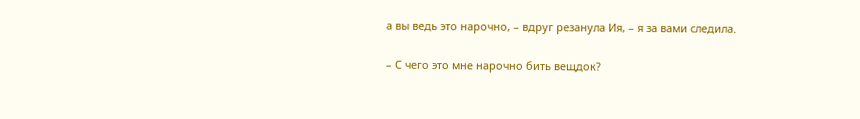а вы ведь это нарочно, – вдруг резанула Ия, – я за вами следила.

– С чего это мне нарочно бить вещдок?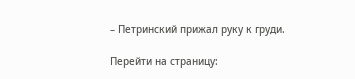– Петринский прижал руку к груди.

Перейти на страницу: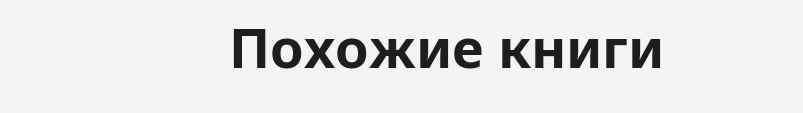Похожие книги